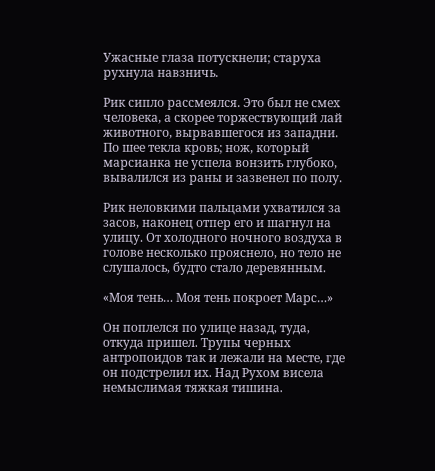Ужасные глаза потускнели; старуха рухнула навзничь.

Рик сипло рассмеялся. Это был не смех человека, а скорее торжествующий лай животного, вырвавшегося из западни. По шее текла кровь; нож, который марсианка не успела вонзить глубоко, вывалился из раны и зазвенел по полу.

Рик неловкими пальцами ухватился за засов, наконец отпер его и шагнул на улицу. От холодного ночного воздуха в голове несколько прояснело, но тело не слушалось, будто стало деревянным.

«Моя тень… Моя тень покроет Марс…»

Он поплелся по улице назад, туда, откуда пришел. Трупы черных антропоидов так и лежали на месте, где он подстрелил их. Над Рухом висела немыслимая тяжкая тишина.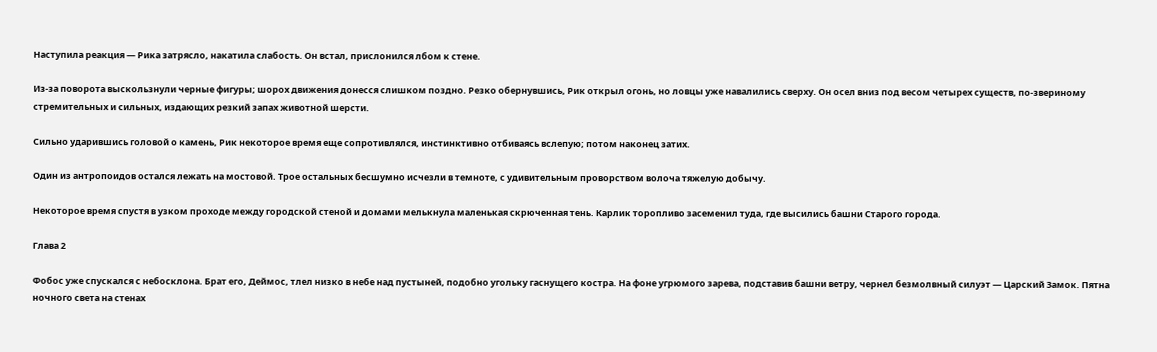Наступила реакция — Рика затрясло, накатила слабость. Он встал, прислонился лбом к стене.

Из-за поворота выскользнули черные фигуры; шорох движения донесся слишком поздно. Резко обернувшись, Рик открыл огонь, но ловцы уже навалились сверху. Он осел вниз под весом четырех существ, по-звериному стремительных и сильных, издающих резкий запах животной шерсти.

Сильно ударившись головой о камень, Рик некоторое время еще сопротивлялся, инстинктивно отбиваясь вслепую; потом наконец затих.

Один из антропоидов остался лежать на мостовой. Трое остальных бесшумно исчезли в темноте, с удивительным проворством волоча тяжелую добычу.

Некоторое время спустя в узком проходе между городской стеной и домами мелькнула маленькая скрюченная тень. Карлик торопливо засеменил туда, где высились башни Старого города.

Глава 2

Фобос уже спускался с небосклона. Брат его, Деймос, тлел низко в небе над пустыней, подобно угольку гаснущего костра. На фоне угрюмого зарева, подставив башни ветру, чернел безмолвный силуэт — Царский Замок. Пятна ночного света на стенах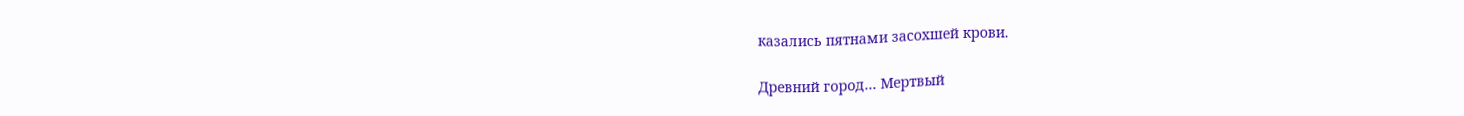казались пятнами засохшей крови.

Древний город… Мертвый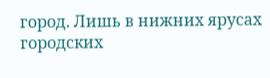город. Лишь в нижних ярусах городских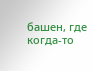башен, где когда-то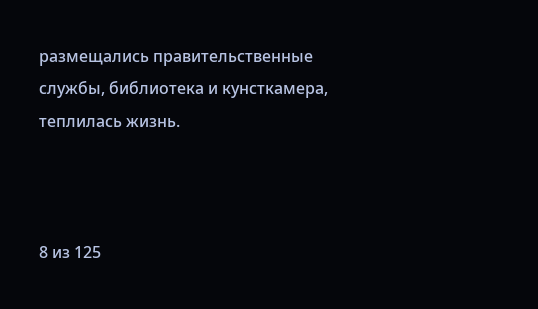размещались правительственные службы, библиотека и кунсткамера, теплилась жизнь.



8 из 125